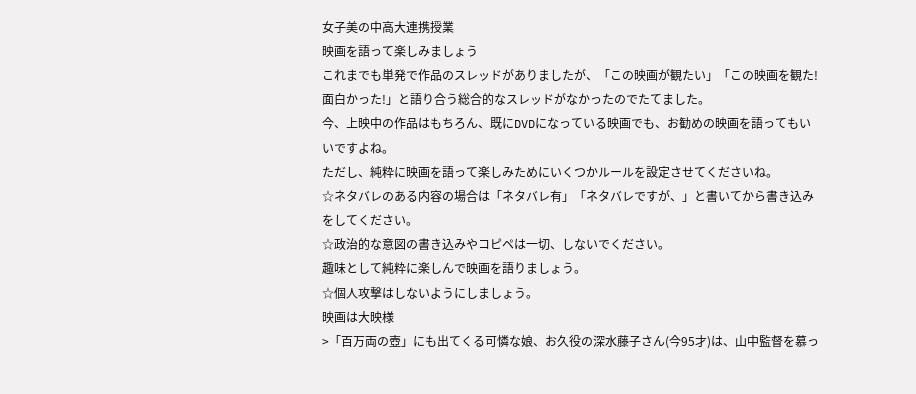女子美の中高大連携授業
映画を語って楽しみましょう
これまでも単発で作品のスレッドがありましたが、「この映画が観たい」「この映画を観た!面白かった!」と語り合う総合的なスレッドがなかったのでたてました。
今、上映中の作品はもちろん、既にDVDになっている映画でも、お勧めの映画を語ってもいいですよね。
ただし、純粋に映画を語って楽しみためにいくつかルールを設定させてくださいね。
☆ネタバレのある内容の場合は「ネタバレ有」「ネタバレですが、」と書いてから書き込みをしてください。
☆政治的な意図の書き込みやコピペは一切、しないでください。
趣味として純粋に楽しんで映画を語りましょう。
☆個人攻撃はしないようにしましょう。
映画は大映様
>「百万両の壺」にも出てくる可憐な娘、お久役の深水藤子さん(今95才)は、山中監督を慕っ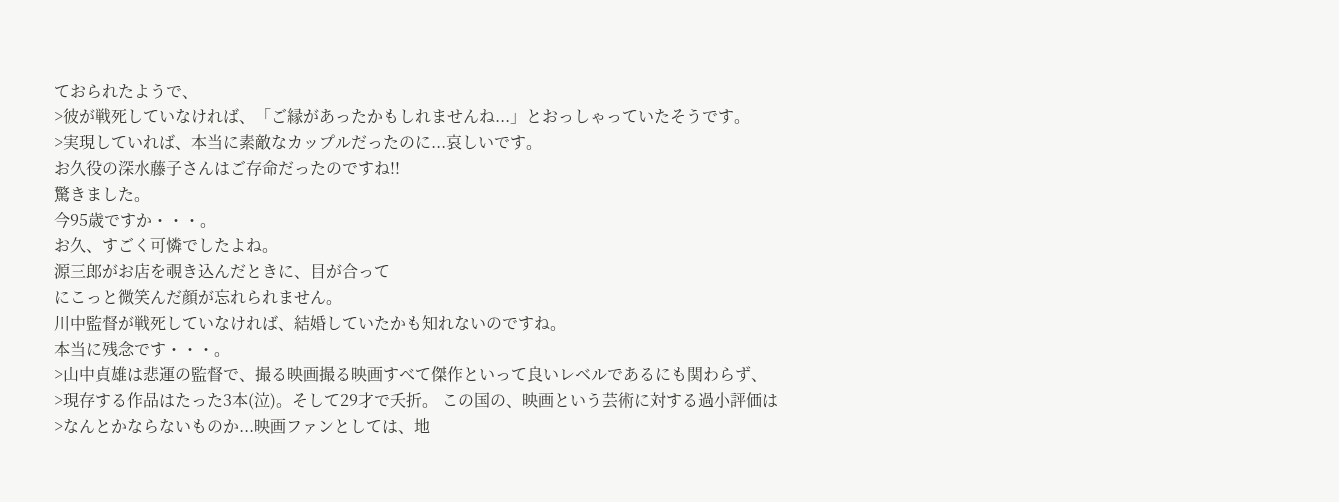ておられたようで、
>彼が戦死していなければ、「ご縁があったかもしれませんね...」とおっしゃっていたそうです。
>実現していれば、本当に素敵なカップルだったのに...哀しいです。
お久役の深水藤子さんはご存命だったのですね!!
驚きました。
今95歳ですか・・・。
お久、すごく可憐でしたよね。
源三郎がお店を覗き込んだときに、目が合って
にこっと微笑んだ顔が忘れられません。
川中監督が戦死していなければ、結婚していたかも知れないのですね。
本当に残念です・・・。
>山中貞雄は悲運の監督で、撮る映画撮る映画すべて傑作といって良いレベルであるにも関わらず、
>現存する作品はたった3本(泣)。そして29才で夭折。 この国の、映画という芸術に対する過小評価は
>なんとかならないものか...映画ファンとしては、地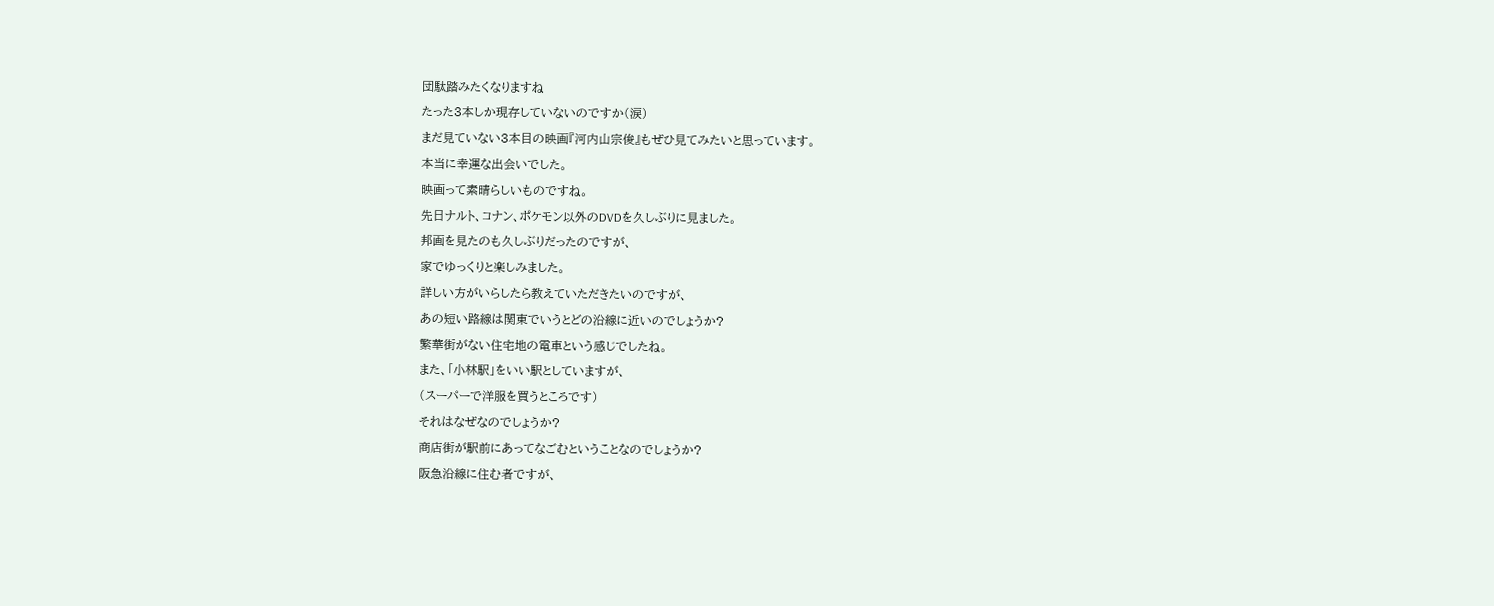団駄踏みたくなりますね
たった3本しか現存していないのですか(涙)
まだ見ていない3本目の映画『河内山宗俊』もぜひ見てみたいと思っています。
本当に幸運な出会いでした。
映画って素晴らしいものですね。
先日ナルト、コナン、ポケモン以外のDVDを久しぶりに見ました。
邦画を見たのも久しぶりだったのですが、
家でゆっくりと楽しみました。
詳しい方がいらしたら教えていただきたいのですが、
あの短い路線は関東でいうとどの沿線に近いのでしょうか?
繁華街がない住宅地の電車という感じでしたね。
また、「小林駅」をいい駅としていますが、
(スーパーで洋服を買うところです)
それはなぜなのでしょうか?
商店街が駅前にあってなごむということなのでしょうか?
阪急沿線に住む者ですが、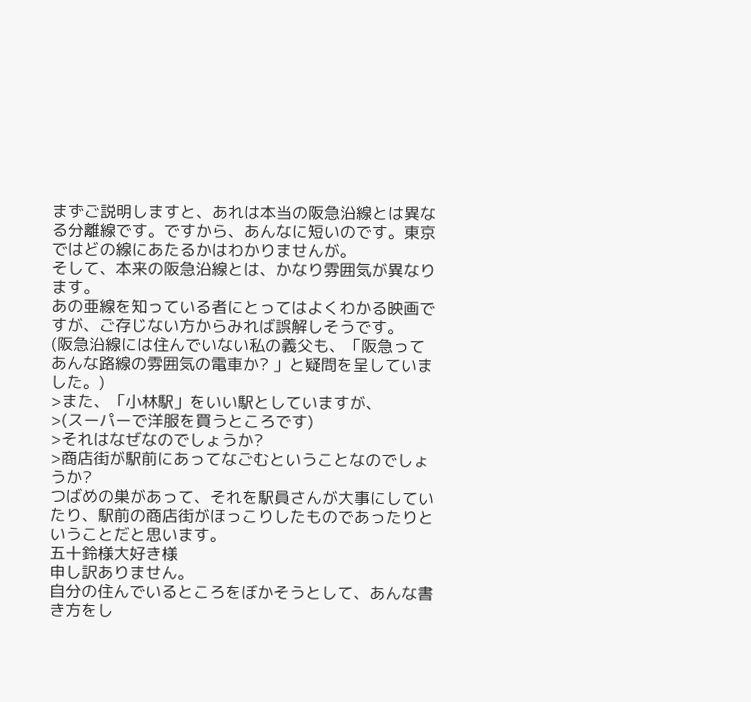まずご説明しますと、あれは本当の阪急沿線とは異なる分離線です。ですから、あんなに短いのです。東京ではどの線にあたるかはわかりませんが。
そして、本来の阪急沿線とは、かなり雰囲気が異なります。
あの亜線を知っている者にとってはよくわかる映画ですが、ご存じない方からみれば誤解しそうです。
(阪急沿線には住んでいない私の義父も、「阪急ってあんな路線の雰囲気の電車か? 」と疑問を呈していました。)
>また、「小林駅」をいい駅としていますが、
>(スーパーで洋服を買うところです)
>それはなぜなのでしょうか?
>商店街が駅前にあってなごむということなのでしょうか?
つばめの巣があって、それを駅員さんが大事にしていたり、駅前の商店街がほっこりしたものであったりということだと思います。
五十鈴様大好き様
申し訳ありません。
自分の住んでいるところをぼかそうとして、あんな書き方をし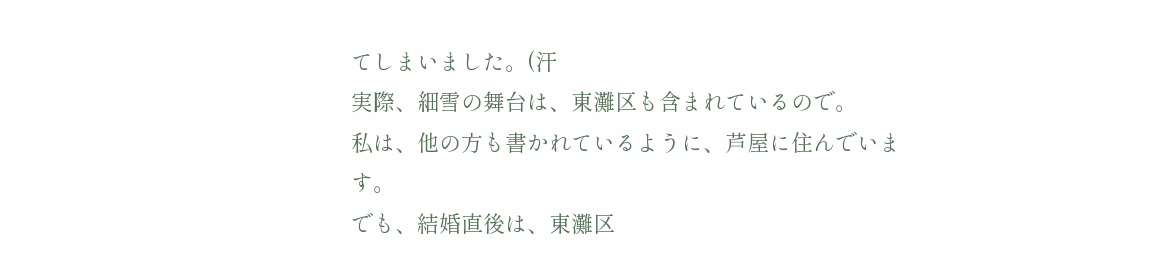てしまいました。(汗
実際、細雪の舞台は、東灘区も含まれているので。
私は、他の方も書かれているように、芦屋に住んでいます。
でも、結婚直後は、東灘区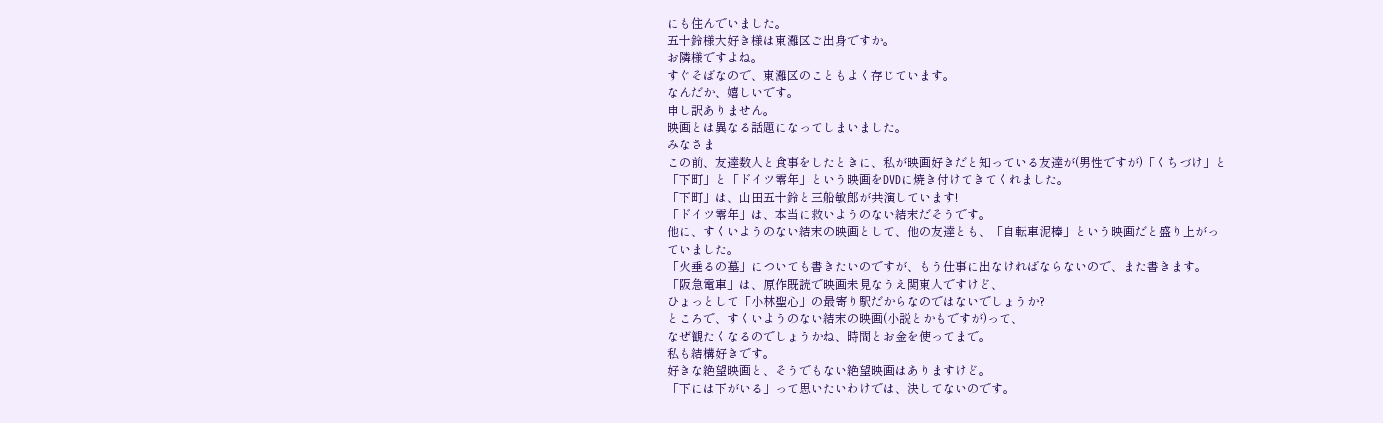にも住んでいました。
五十鈴様大好き様は東灘区ご出身ですか。
お隣様ですよね。
すぐそばなので、東灘区のこともよく存じています。
なんだか、嬉しいです。
申し訳ありません。
映画とは異なる話題になってしまいました。
みなさま
この前、友達数人と食事をしたときに、私が映画好きだと知っている友達が(男性ですが)「くちづけ」と「下町」と「ドイツ零年」という映画をDVDに焼き付けてきてくれました。
「下町」は、山田五十鈴と三船敏郎が共演しています!
「ドイツ零年」は、本当に救いようのない結末だそうです。
他に、すくいようのない結末の映画として、他の友達とも、「自転車泥棒」という映画だと盛り上がっていました。
「火垂るの墓」についても書きたいのですが、もう仕事に出なければならないので、また書きます。
「阪急電車」は、原作既読で映画未見なうえ関東人ですけど、
ひょっとして「小林聖心」の最寄り駅だからなのではないでしょうか?
ところで、すくいようのない結末の映画(小説とかもですが)って、
なぜ観たくなるのでしょうかね、時間とお金を使ってまで。
私も結構好きです。
好きな絶望映画と、そうでもない絶望映画はありますけど。
「下には下がいる」って思いたいわけでは、決してないのです。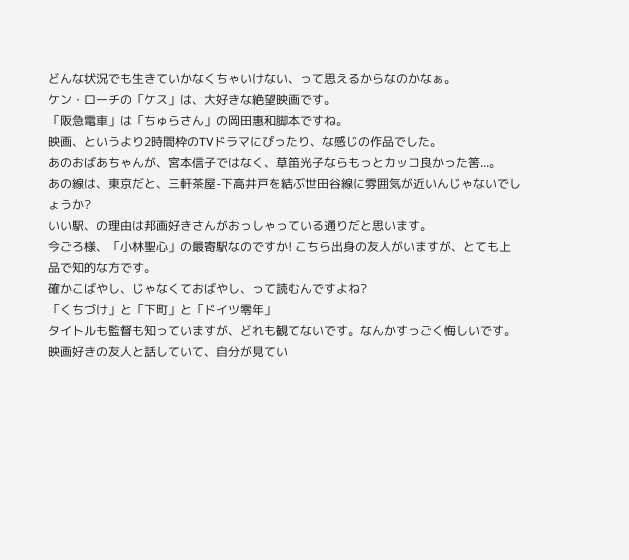どんな状況でも生きていかなくちゃいけない、って思えるからなのかなぁ。
ケン・ローチの「ケス」は、大好きな絶望映画です。
「阪急電車」は「ちゅらさん」の岡田惠和脚本ですね。
映画、というより2時間枠のTVドラマにぴったり、な感じの作品でした。
あのおばあちゃんが、宮本信子ではなく、草笛光子ならもっとカッコ良かった筈...。
あの線は、東京だと、三軒茶屋-下高井戸を結ぶ世田谷線に雰囲気が近いんじゃないでしょうか?
いい駅、の理由は邦画好きさんがおっしゃっている通りだと思います。
今ごろ様、「小林聖心」の最寄駅なのですか! こちら出身の友人がいますが、とても上品で知的な方です。
確かこばやし、じゃなくておばやし、って読むんですよね?
「くちづけ」と「下町」と「ドイツ零年」
タイトルも監督も知っていますが、どれも観てないです。なんかすっごく悔しいです。
映画好きの友人と話していて、自分が見てい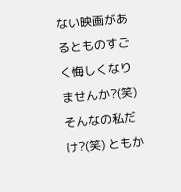ない映画があるとものすごく悔しくなりませんか?(笑)
そんなの私だけ?(笑) ともか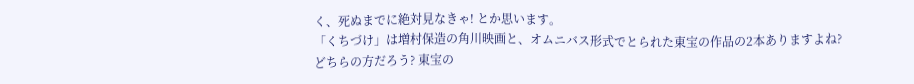く、死ぬまでに絶対見なきゃ! とか思います。
「くちづけ」は増村保造の角川映画と、オムニバス形式でとられた東宝の作品の2本ありますよね?
どちらの方だろう? 東宝の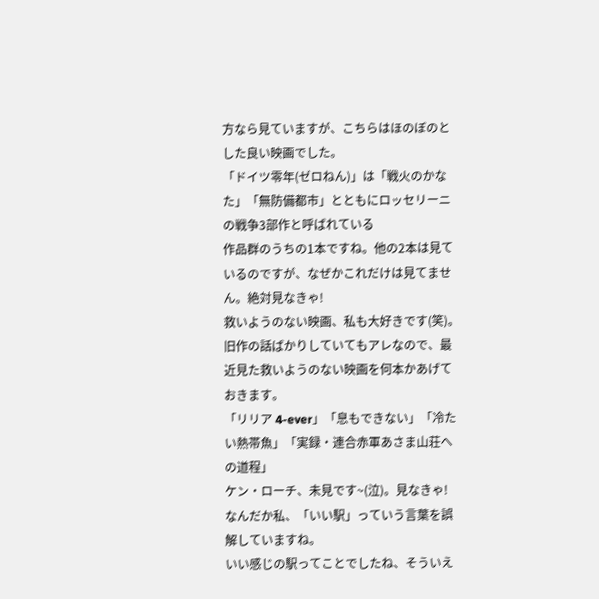方なら見ていますが、こちらはほのぼのとした良い映画でした。
「ドイツ零年(ゼロねん)」は「戦火のかなた」「無防備都市」とともにロッセリーニの戦争3部作と呼ばれている
作品群のうちの1本ですね。他の2本は見ているのですが、なぜかこれだけは見てません。絶対見なきゃ!
救いようのない映画、私も大好きです(笑)。
旧作の話ばかりしていてもアレなので、最近見た救いようのない映画を何本かあげておきます。
「リリア 4-ever」「息もできない」「冷たい熱帯魚」「実録・連合赤軍あさま山荘への道程」
ケン・ローチ、未見です~(泣)。見なきゃ!
なんだか私、「いい駅」っていう言葉を誤解していますね。
いい感じの駅ってことでしたね、そういえ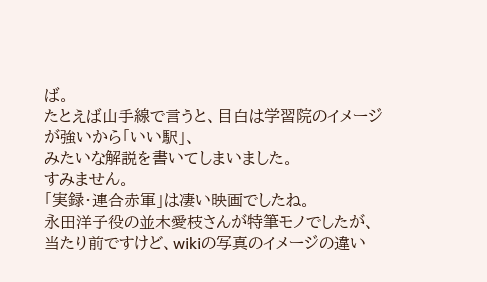ば。
たとえば山手線で言うと、目白は学習院のイメージが強いから「いい駅」、
みたいな解説を書いてしまいました。
すみません。
「実録・連合赤軍」は凄い映画でしたね。
永田洋子役の並木愛枝さんが特筆モノでしたが、
当たり前ですけど、wikiの写真のイメージの違い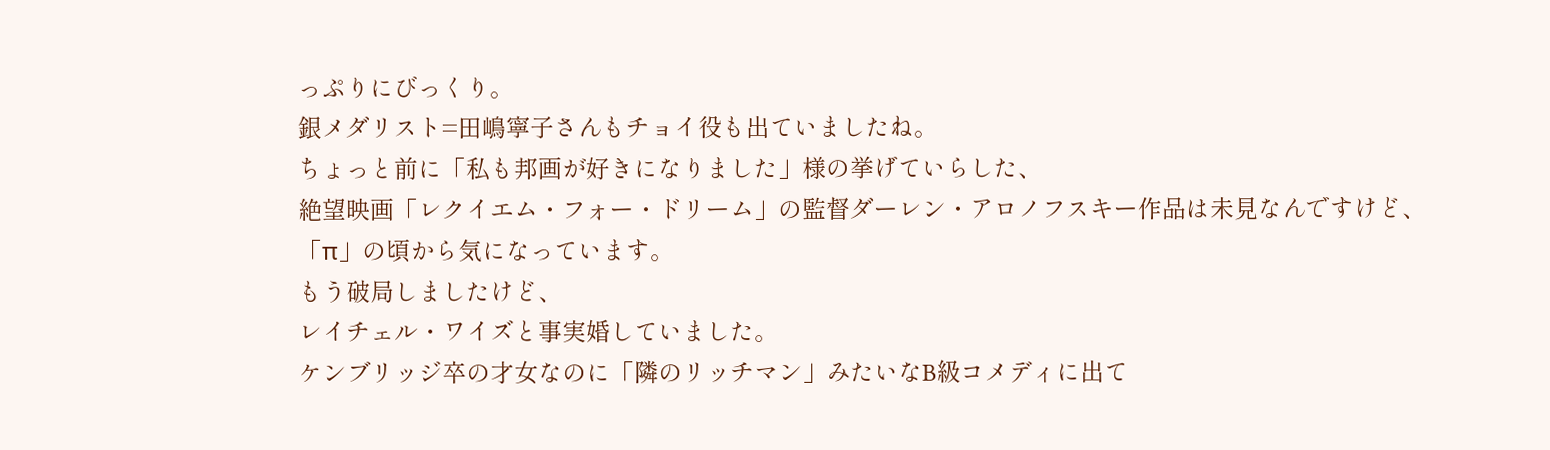っぷりにびっくり。
銀メダリスト=田嶋寧子さんもチョイ役も出ていましたね。
ちょっと前に「私も邦画が好きになりました」様の挙げていらした、
絶望映画「レクイエム・フォー・ドリーム」の監督ダーレン・アロノフスキー作品は未見なんですけど、
「π」の頃から気になっています。
もう破局しましたけど、
レイチェル・ワイズと事実婚していました。
ケンブリッジ卒の才女なのに「隣のリッチマン」みたいなB級コメディに出て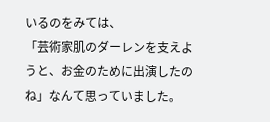いるのをみては、
「芸術家肌のダーレンを支えようと、お金のために出演したのね」なんて思っていました。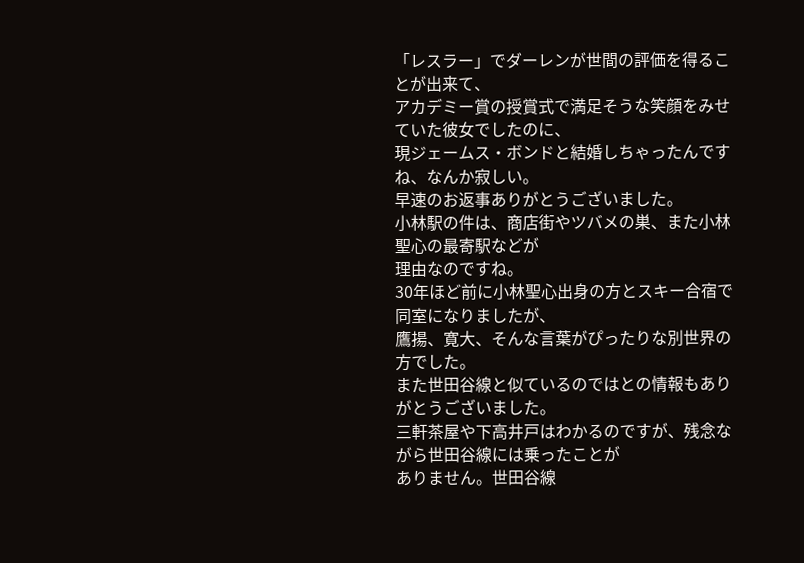「レスラー」でダーレンが世間の評価を得ることが出来て、
アカデミー賞の授賞式で満足そうな笑顔をみせていた彼女でしたのに、
現ジェームス・ボンドと結婚しちゃったんですね、なんか寂しい。
早速のお返事ありがとうございました。
小林駅の件は、商店街やツバメの巣、また小林聖心の最寄駅などが
理由なのですね。
30年ほど前に小林聖心出身の方とスキー合宿で同室になりましたが、
鷹揚、寛大、そんな言葉がぴったりな別世界の方でした。
また世田谷線と似ているのではとの情報もありがとうございました。
三軒茶屋や下高井戸はわかるのですが、残念ながら世田谷線には乗ったことが
ありません。世田谷線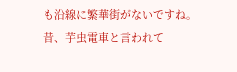も沿線に繁華街がないですね。
昔、芋虫電車と言われて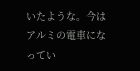いたような。今はアルミの電車になってい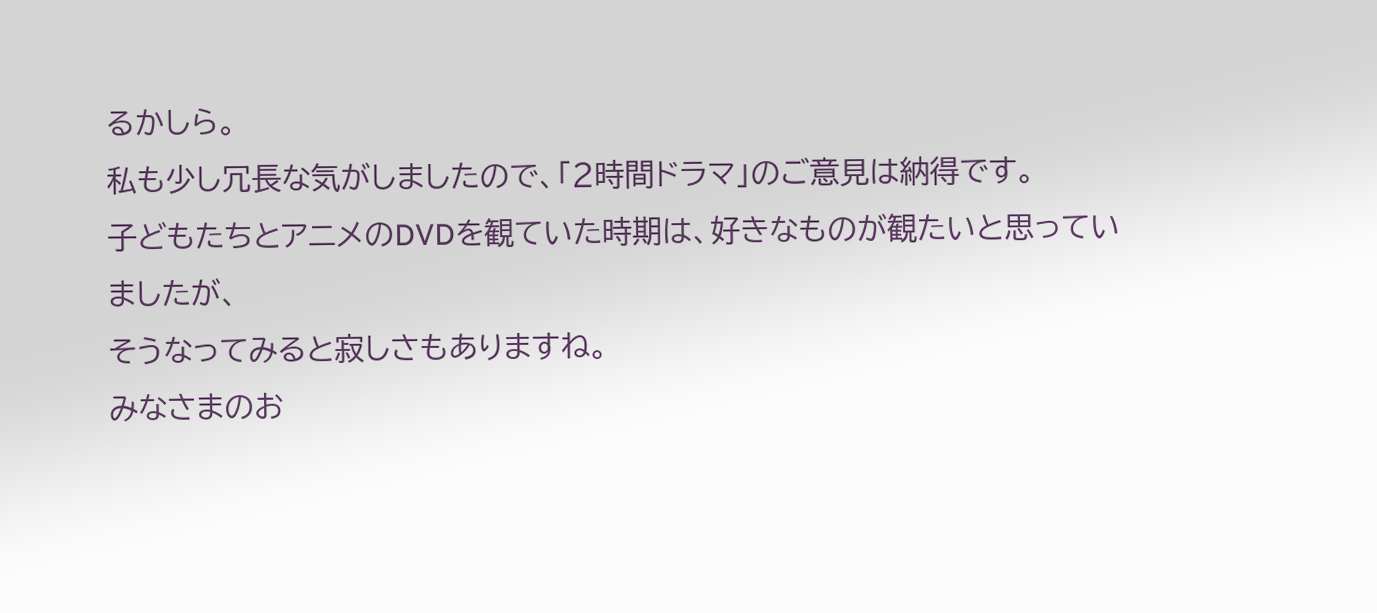るかしら。
私も少し冗長な気がしましたので、「2時間ドラマ」のご意見は納得です。
子どもたちとアニメのDVDを観ていた時期は、好きなものが観たいと思っていましたが、
そうなってみると寂しさもありますね。
みなさまのお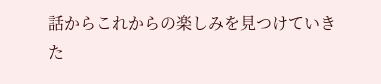話からこれからの楽しみを見つけていきた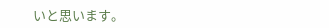いと思います。